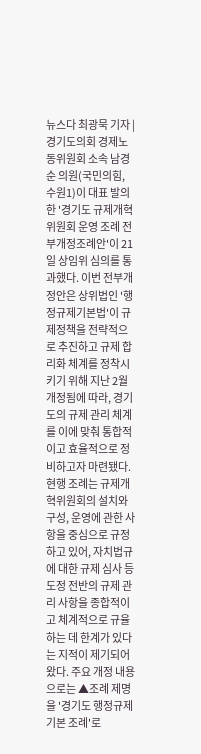뉴스다 최광묵 기자 | 경기도의회 경제노동위원회 소속 남경순 의원(국민의힘, 수원1)이 대표 발의한 '경기도 규제개혁위원회 운영 조례 전부개정조례안'이 21일 상임위 심의를 통과했다. 이번 전부개정안은 상위법인 '행정규제기본법'이 규제정책을 전략적으로 추진하고 규제 합리화 체계를 정착시키기 위해 지난 2월 개정됨에 따라, 경기도의 규제 관리 체계를 이에 맞춰 통합적이고 효율적으로 정비하고자 마련됐다. 현행 조례는 규제개혁위원회의 설치와 구성, 운영에 관한 사항을 중심으로 규정하고 있어, 자치법규에 대한 규제 심사 등 도정 전반의 규제 관리 사항을 종합적이고 체계적으로 규율하는 데 한계가 있다는 지적이 제기되어 왔다. 주요 개정 내용으로는 ▲조례 제명을 '경기도 행정규제 기본 조례'로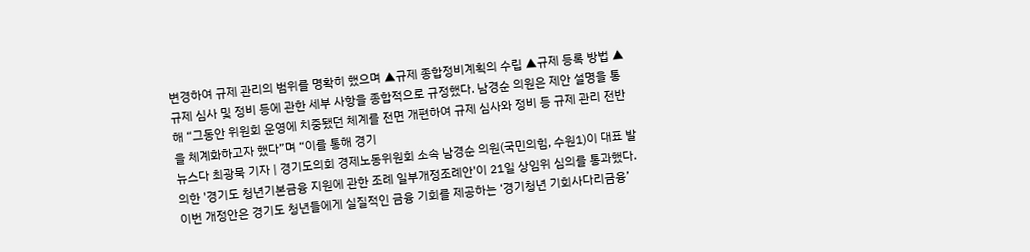변경하여 규제 관리의 범위를 명확히 했으며 ▲규제 종합정비계획의 수립 ▲규제 등록 방법 ▲규제 심사 및 정비 등에 관한 세부 사항을 종합적으로 규정했다. 남경순 의원은 제안 설명을 통해 “그동안 위원회 운영에 치중됐던 체계를 전면 개편하여 규제 심사와 정비 등 규제 관리 전반을 체계화하고자 했다”며 “이를 통해 경기
뉴스다 최광묵 기자 | 경기도의회 경제노동위원회 소속 남경순 의원(국민의힘, 수원1)이 대표 발의한 '경기도 청년기본금융 지원에 관한 조례 일부개정조례안'이 21일 상임위 심의를 통과했다. 이번 개정안은 경기도 청년들에게 실질적인 금융 기회를 제공하는 ‘경기청년 기회사다리금융’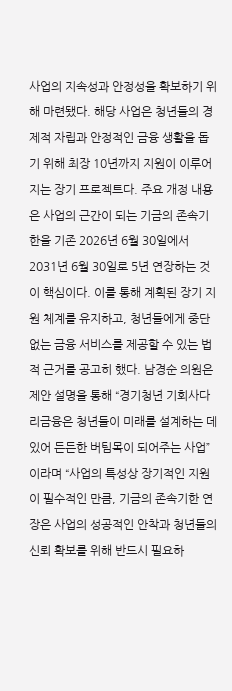사업의 지속성과 안정성을 확보하기 위해 마련됐다. 해당 사업은 청년들의 경제적 자립과 안정적인 금융 생활을 돕기 위해 최장 10년까지 지원이 이루어지는 장기 프로젝트다. 주요 개정 내용은 사업의 근간이 되는 기금의 존속기한을 기존 2026년 6월 30일에서 2031년 6월 30일로 5년 연장하는 것이 핵심이다. 이를 통해 계획된 장기 지원 체계를 유지하고, 청년들에게 중단 없는 금융 서비스를 제공할 수 있는 법적 근거를 공고히 했다. 남경순 의원은 제안 설명을 통해 “경기청년 기회사다리금융은 청년들이 미래를 설계하는 데 있어 든든한 버팀목이 되어주는 사업”이라며 “사업의 특성상 장기적인 지원이 필수적인 만큼, 기금의 존속기한 연장은 사업의 성공적인 안착과 청년들의 신뢰 확보를 위해 반드시 필요하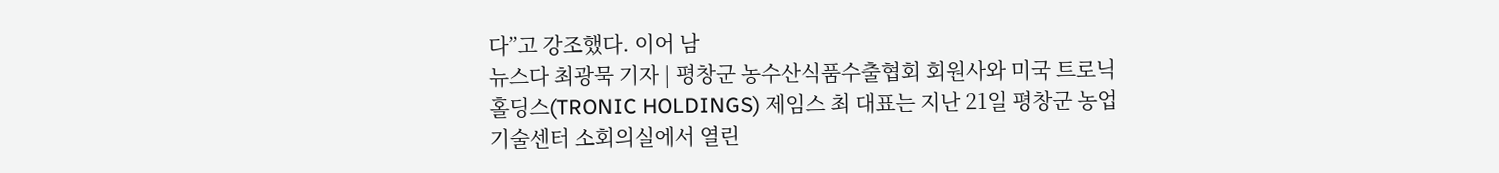다”고 강조했다. 이어 남
뉴스다 최광묵 기자 | 평창군 농수산식품수출협회 회원사와 미국 트로닉 홀딩스(TRONIC HOLDINGS) 제임스 최 대표는 지난 21일 평창군 농업기술센터 소회의실에서 열린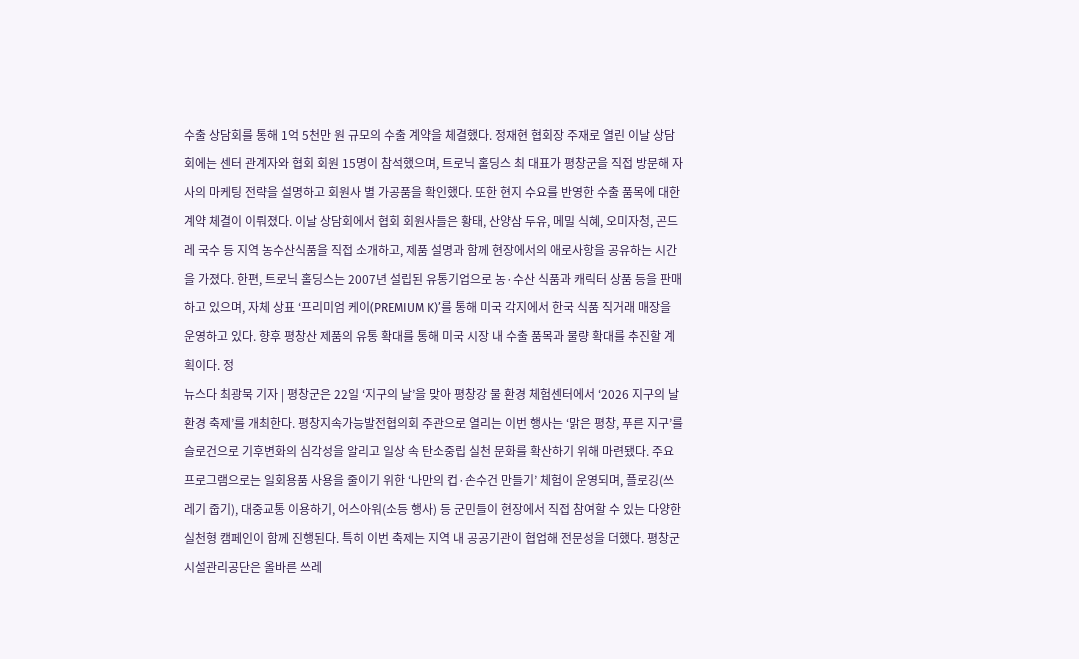수출 상담회를 통해 1억 5천만 원 규모의 수출 계약을 체결했다. 정재현 협회장 주재로 열린 이날 상담회에는 센터 관계자와 협회 회원 15명이 참석했으며, 트로닉 홀딩스 최 대표가 평창군을 직접 방문해 자사의 마케팅 전략을 설명하고 회원사 별 가공품을 확인했다. 또한 현지 수요를 반영한 수출 품목에 대한 계약 체결이 이뤄졌다. 이날 상담회에서 협회 회원사들은 황태, 산양삼 두유, 메밀 식혜, 오미자청, 곤드레 국수 등 지역 농수산식품을 직접 소개하고, 제품 설명과 함께 현장에서의 애로사항을 공유하는 시간을 가졌다. 한편, 트로닉 홀딩스는 2007년 설립된 유통기업으로 농·수산 식품과 캐릭터 상품 등을 판매하고 있으며, 자체 상표 ‘프리미엄 케이(PREMIUM K)’를 통해 미국 각지에서 한국 식품 직거래 매장을 운영하고 있다. 향후 평창산 제품의 유통 확대를 통해 미국 시장 내 수출 품목과 물량 확대를 추진할 계획이다. 정
뉴스다 최광묵 기자 | 평창군은 22일 ‘지구의 날’을 맞아 평창강 물 환경 체험센터에서 ‘2026 지구의 날 환경 축제’를 개최한다. 평창지속가능발전협의회 주관으로 열리는 이번 행사는 ‘맑은 평창, 푸른 지구’를 슬로건으로 기후변화의 심각성을 알리고 일상 속 탄소중립 실천 문화를 확산하기 위해 마련됐다. 주요 프로그램으로는 일회용품 사용을 줄이기 위한 ‘나만의 컵·손수건 만들기’ 체험이 운영되며, 플로깅(쓰레기 줍기), 대중교통 이용하기, 어스아워(소등 행사) 등 군민들이 현장에서 직접 참여할 수 있는 다양한 실천형 캠페인이 함께 진행된다. 특히 이번 축제는 지역 내 공공기관이 협업해 전문성을 더했다. 평창군시설관리공단은 올바른 쓰레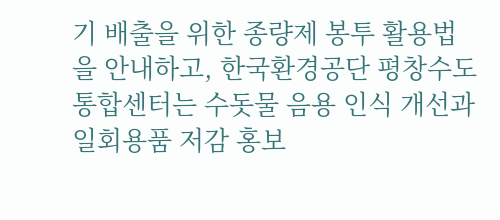기 배출을 위한 종량제 봉투 활용법을 안내하고, 한국환경공단 평창수도통합센터는 수돗물 음용 인식 개선과 일회용품 저감 홍보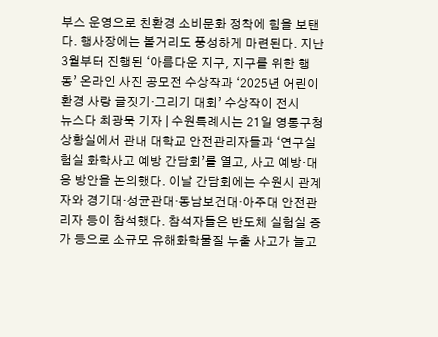부스 운영으로 친환경 소비문화 정착에 힘을 보탠다. 행사장에는 볼거리도 풍성하게 마련된다. 지난 3월부터 진행된 ‘아름다운 지구, 지구를 위한 행동’ 온라인 사진 공모전 수상작과 ‘2025년 어린이 환경 사랑 글짓기·그리기 대회’ 수상작이 전시
뉴스다 최광묵 기자 | 수원특례시는 21일 영통구청 상황실에서 관내 대학교 안전관리자들과 ‘연구실험실 화학사고 예방 간담회’를 열고, 사고 예방·대응 방안을 논의했다. 이날 간담회에는 수원시 관계자와 경기대·성균관대·동남보건대·아주대 안전관리자 등이 참석했다. 참석자들은 반도체 실험실 증가 등으로 소규모 유해화학물질 누출 사고가 늘고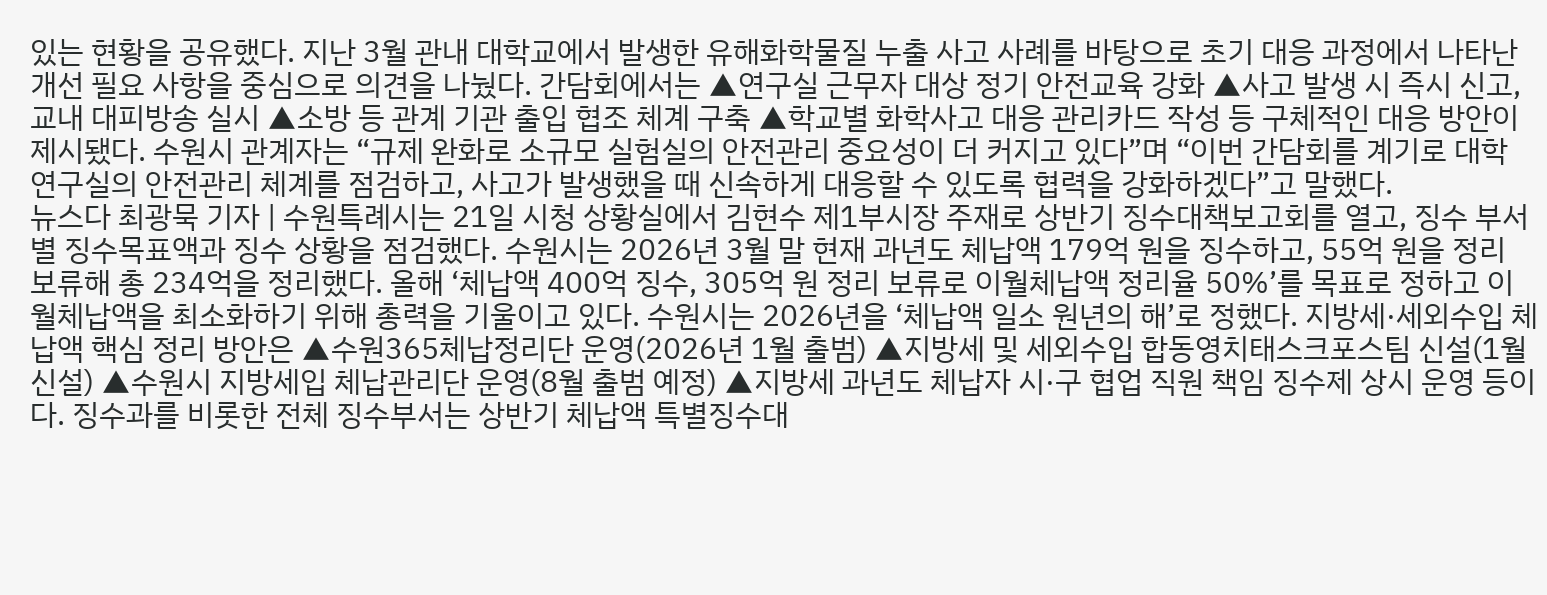있는 현황을 공유했다. 지난 3월 관내 대학교에서 발생한 유해화학물질 누출 사고 사례를 바탕으로 초기 대응 과정에서 나타난 개선 필요 사항을 중심으로 의견을 나눴다. 간담회에서는 ▲연구실 근무자 대상 정기 안전교육 강화 ▲사고 발생 시 즉시 신고, 교내 대피방송 실시 ▲소방 등 관계 기관 출입 협조 체계 구축 ▲학교별 화학사고 대응 관리카드 작성 등 구체적인 대응 방안이 제시됐다. 수원시 관계자는 “규제 완화로 소규모 실험실의 안전관리 중요성이 더 커지고 있다”며 “이번 간담회를 계기로 대학 연구실의 안전관리 체계를 점검하고, 사고가 발생했을 때 신속하게 대응할 수 있도록 협력을 강화하겠다”고 말했다.
뉴스다 최광묵 기자 | 수원특례시는 21일 시청 상황실에서 김현수 제1부시장 주재로 상반기 징수대책보고회를 열고, 징수 부서별 징수목표액과 징수 상황을 점검했다. 수원시는 2026년 3월 말 현재 과년도 체납액 179억 원을 징수하고, 55억 원을 정리 보류해 총 234억을 정리했다. 올해 ‘체납액 400억 징수, 305억 원 정리 보류로 이월체납액 정리율 50%’를 목표로 정하고 이월체납액을 최소화하기 위해 총력을 기울이고 있다. 수원시는 2026년을 ‘체납액 일소 원년의 해’로 정했다. 지방세·세외수입 체납액 핵심 정리 방안은 ▲수원365체납정리단 운영(2026년 1월 출범) ▲지방세 및 세외수입 합동영치태스크포스팀 신설(1월 신설) ▲수원시 지방세입 체납관리단 운영(8월 출범 예정) ▲지방세 과년도 체납자 시·구 협업 직원 책임 징수제 상시 운영 등이다. 징수과를 비롯한 전체 징수부서는 상반기 체납액 특별징수대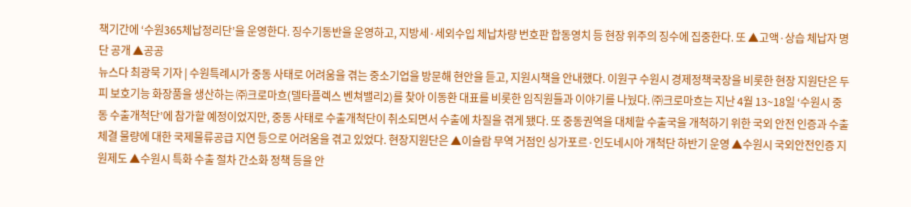책기간에 ‘수원365체납정리단’을 운영한다. 징수기동반을 운영하고, 지방세·세외수입 체납차량 번호판 합동영치 등 현장 위주의 징수에 집중한다. 또 ▲고액·상습 체납자 명단 공개 ▲공공
뉴스다 최광묵 기자 | 수원특례시가 중동 사태로 어려움을 겪는 중소기업을 방문해 현안을 듣고, 지원시책을 안내했다. 이원구 수원시 경제정책국장을 비롯한 현장 지원단은 두피 보호기능 화장품을 생산하는 ㈜크로마흐(델타플렉스 벤쳐밸리2)를 찾아 이동환 대표를 비롯한 임직원들과 이야기를 나눴다. ㈜크로마흐는 지난 4월 13~18일 ‘수원시 중동 수출개척단’에 참가할 예정이었지만, 중동 사태로 수출개척단이 취소되면서 수출에 차질을 겪게 됐다. 또 중동권역을 대체할 수출국을 개척하기 위한 국외 안전 인증과 수출 체결 물량에 대한 국제물류공급 지연 등으로 어려움을 겪고 있었다. 현장지원단은 ▲이슬람 무역 거점인 싱가포르·인도네시아 개척단 하반기 운영 ▲수원시 국외안전인증 지원제도 ▲수원시 특화 수출 절차 간소화 정책 등을 안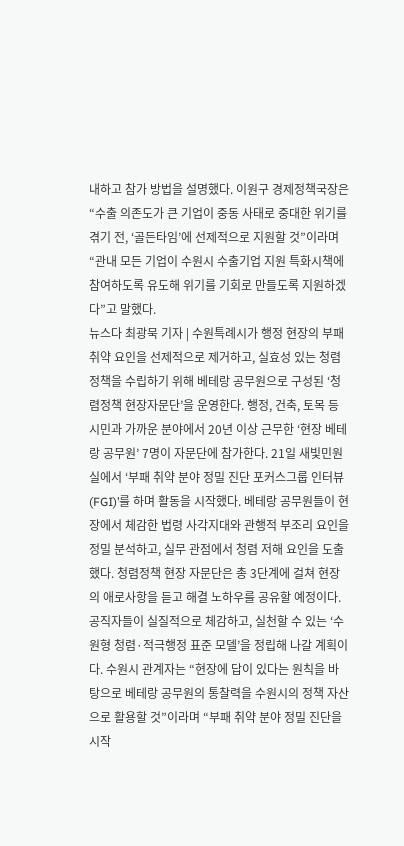내하고 참가 방법을 설명했다. 이원구 경제정책국장은 “수출 의존도가 큰 기업이 중동 사태로 중대한 위기를 겪기 전, ‘골든타임’에 선제적으로 지원할 것”이라며 “관내 모든 기업이 수원시 수출기업 지원 특화시책에 참여하도록 유도해 위기를 기회로 만들도록 지원하겠다”고 말했다.
뉴스다 최광묵 기자 | 수원특례시가 행정 현장의 부패 취약 요인을 선제적으로 제거하고, 실효성 있는 청렴정책을 수립하기 위해 베테랑 공무원으로 구성된 ‘청렴정책 현장자문단’을 운영한다. 행정, 건축, 토목 등 시민과 가까운 분야에서 20년 이상 근무한 ‘현장 베테랑 공무원’ 7명이 자문단에 참가한다. 21일 새빛민원실에서 ‘부패 취약 분야 정밀 진단 포커스그룹 인터뷰(FGI)’를 하며 활동을 시작했다. 베테랑 공무원들이 현장에서 체감한 법령 사각지대와 관행적 부조리 요인을 정밀 분석하고, 실무 관점에서 청렴 저해 요인을 도출했다. 청렴정책 현장 자문단은 총 3단계에 걸쳐 현장의 애로사항을 듣고 해결 노하우를 공유할 예정이다. 공직자들이 실질적으로 체감하고, 실천할 수 있는 ‘수원형 청렴·적극행정 표준 모델’을 정립해 나갈 계획이다. 수원시 관계자는 “현장에 답이 있다는 원칙을 바탕으로 베테랑 공무원의 통찰력을 수원시의 정책 자산으로 활용할 것”이라며 “부패 취약 분야 정밀 진단을 시작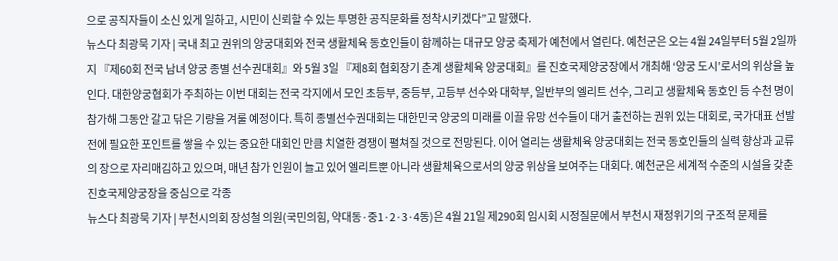으로 공직자들이 소신 있게 일하고, 시민이 신뢰할 수 있는 투명한 공직문화를 정착시키겠다”고 말했다.
뉴스다 최광묵 기자 | 국내 최고 권위의 양궁대회와 전국 생활체육 동호인들이 함께하는 대규모 양궁 축제가 예천에서 열린다. 예천군은 오는 4월 24일부터 5월 2일까지 『제60회 전국 남녀 양궁 종별 선수권대회』와 5월 3일 『제8회 협회장기 춘계 생활체육 양궁대회』를 진호국제양궁장에서 개최해 ‘양궁 도시’로서의 위상을 높인다. 대한양궁협회가 주최하는 이번 대회는 전국 각지에서 모인 초등부, 중등부, 고등부 선수와 대학부, 일반부의 엘리트 선수, 그리고 생활체육 동호인 등 수천 명이 참가해 그동안 갈고 닦은 기량을 겨룰 예정이다. 특히 종별선수권대회는 대한민국 양궁의 미래를 이끌 유망 선수들이 대거 출전하는 권위 있는 대회로, 국가대표 선발전에 필요한 포인트를 쌓을 수 있는 중요한 대회인 만큼 치열한 경쟁이 펼쳐질 것으로 전망된다. 이어 열리는 생활체육 양궁대회는 전국 동호인들의 실력 향상과 교류의 장으로 자리매김하고 있으며, 매년 참가 인원이 늘고 있어 엘리트뿐 아니라 생활체육으로서의 양궁 위상을 보여주는 대회다. 예천군은 세계적 수준의 시설을 갖춘 진호국제양궁장을 중심으로 각종
뉴스다 최광묵 기자 | 부천시의회 장성철 의원(국민의힘, 약대동·중1·2·3·4동)은 4월 21일 제290회 임시회 시정질문에서 부천시 재정위기의 구조적 문제를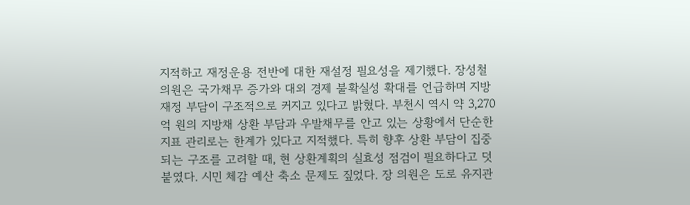지적하고 재정운용 전반에 대한 재설정 필요성을 제기했다. 장성철 의원은 국가채무 증가와 대외 경제 불확실성 확대를 언급하며 지방재정 부담이 구조적으로 커지고 있다고 밝혔다. 부천시 역시 약 3,270억 원의 지방채 상환 부담과 우발채무를 안고 있는 상황에서 단순한 지표 관리로는 한계가 있다고 지적했다. 특히 향후 상환 부담이 집중되는 구조를 고려할 때, 현 상환계획의 실효성 점검이 필요하다고 덧붙였다. 시민 체감 예산 축소 문제도 짚었다. 장 의원은 도로 유지관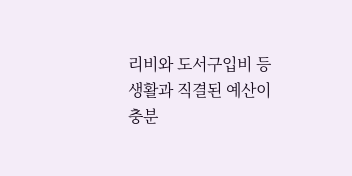리비와 도서구입비 등 생활과 직결된 예산이 충분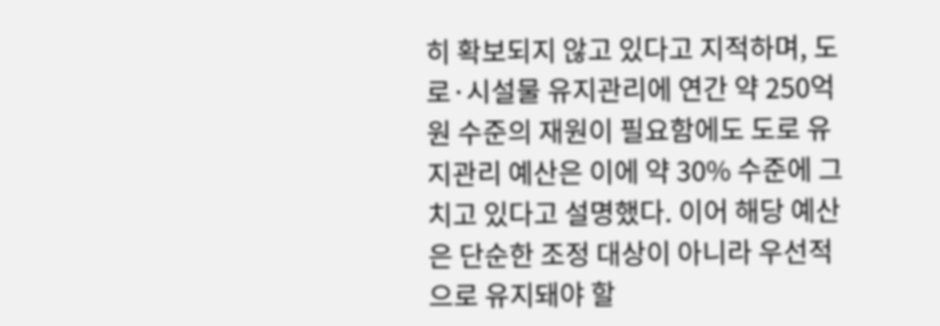히 확보되지 않고 있다고 지적하며, 도로·시설물 유지관리에 연간 약 250억 원 수준의 재원이 필요함에도 도로 유지관리 예산은 이에 약 30% 수준에 그치고 있다고 설명했다. 이어 해당 예산은 단순한 조정 대상이 아니라 우선적으로 유지돼야 할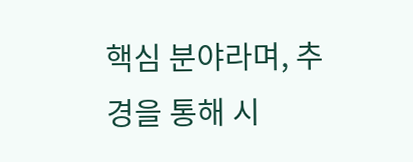핵심 분야라며, 추경을 통해 시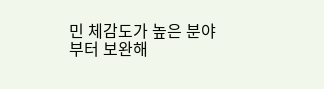민 체감도가 높은 분야부터 보완해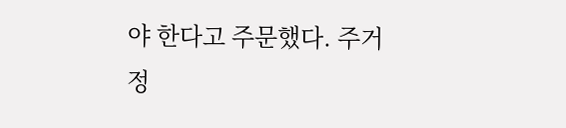야 한다고 주문했다. 주거정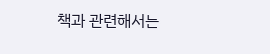책과 관련해서는